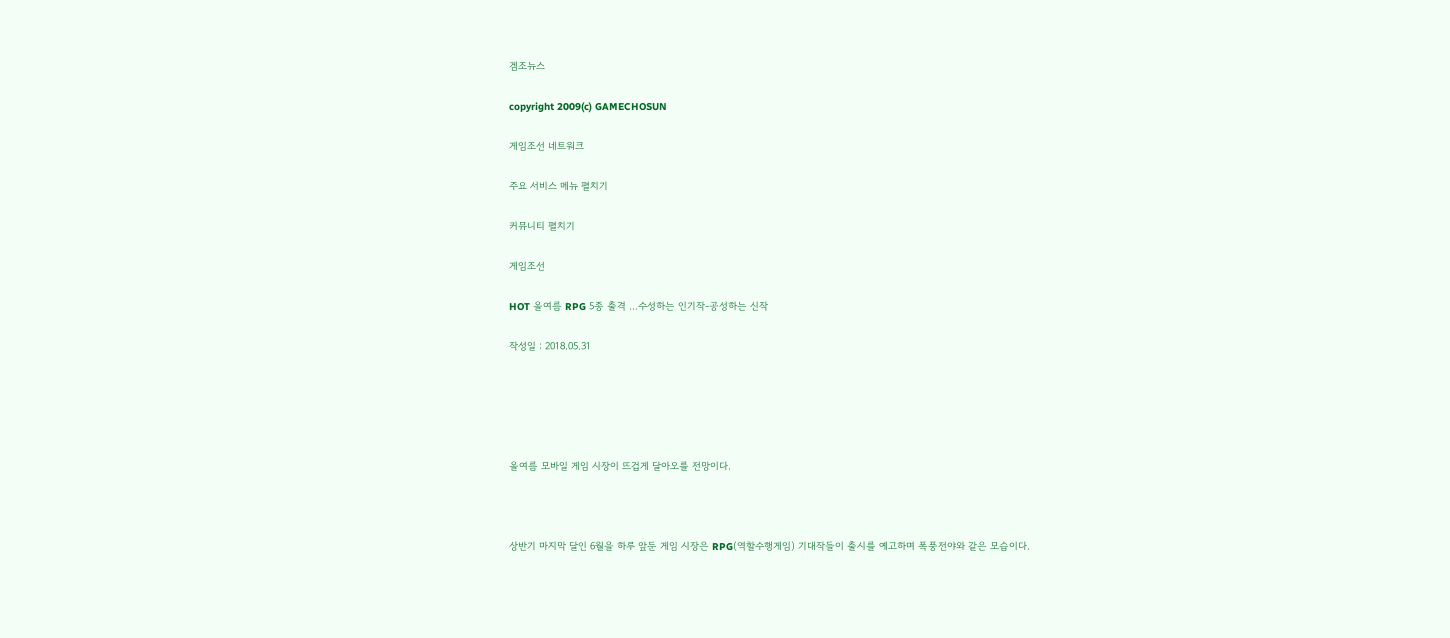겜조뉴스

copyright 2009(c) GAMECHOSUN

게임조선 네트워크

주요 서비스 메뉴 펼치기

커뮤니티 펼치기

게임조선

HOT 올여름 RPG 5종 출격 …수성하는 인기작-공성하는 신작

작성일 : 2018.05.31





올여름 모바일 게임 시장이 뜨겁게 달아오를 전망이다.



상반기 마지막 달인 6월을 하루 앞둔 게임 시장은 RPG(역할수행게임) 기대작들이 출시를 예고하며 폭풍전야와 같은 모습이다.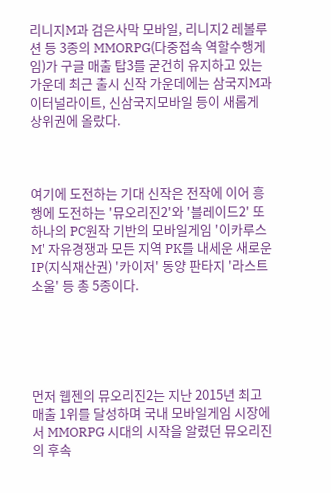리니지M과 검은사막 모바일, 리니지2 레볼루션 등 3종의 MMORPG(다중접속 역할수행게임)가 구글 매출 탑3를 굳건히 유지하고 있는 가운데 최근 출시 신작 가운데에는 삼국지M과 이터널라이트, 신삼국지모바일 등이 새롭게 상위권에 올랐다.



여기에 도전하는 기대 신작은 전작에 이어 흥행에 도전하는 '뮤오리진2'와 '블레이드2' 또 하나의 PC원작 기반의 모바일게임 '이카루스M' 자유경쟁과 모든 지역 PK를 내세운 새로운 IP(지식재산권) '카이저' 동양 판타지 '라스트소울' 등 총 5종이다.





먼저 웹젠의 뮤오리진2는 지난 2015년 최고 매출 1위를 달성하며 국내 모바일게임 시장에서 MMORPG 시대의 시작을 알렸던 뮤오리진의 후속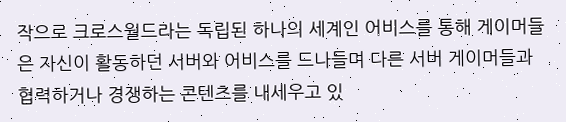작으로 크로스월드라는 독립된 하나의 세계인 어비스를 통해 게이머들은 자신이 활동하던 서버와 어비스를 드나들며 다른 서버 게이머들과 협력하거나 경쟁하는 콘텐츠를 내세우고 있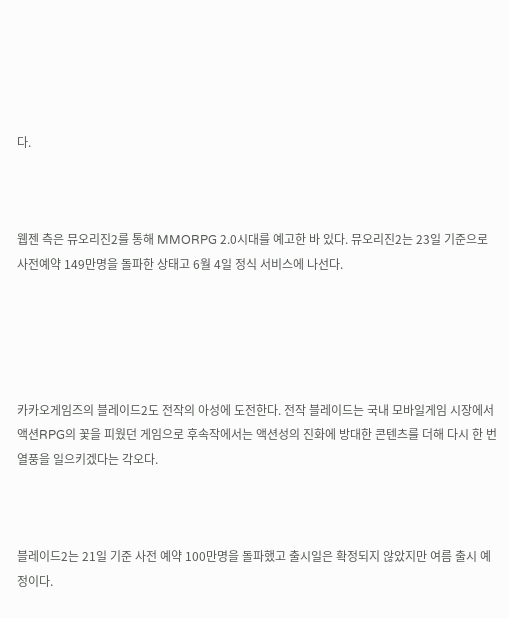다.



웹젠 측은 뮤오리진2를 통해 MMORPG 2.0시대를 예고한 바 있다. 뮤오리진2는 23일 기준으로 사전예약 149만명을 돌파한 상태고 6월 4일 정식 서비스에 나선다.





카카오게임즈의 블레이드2도 전작의 아성에 도전한다. 전작 블레이드는 국내 모바일게임 시장에서 액션RPG의 꽃을 피웠던 게임으로 후속작에서는 액션성의 진화에 방대한 콘텐츠를 더해 다시 한 번 열풍을 일으키겠다는 각오다.



블레이드2는 21일 기준 사전 예약 100만명을 돌파했고 출시일은 확정되지 않았지만 여름 출시 예정이다.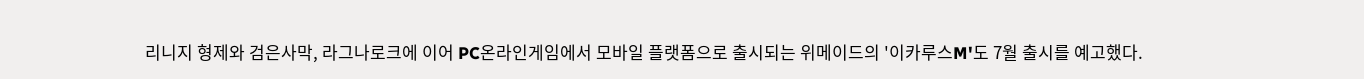리니지 형제와 검은사막, 라그나로크에 이어 PC온라인게임에서 모바일 플랫폼으로 출시되는 위메이드의 '이카루스M'도 7월 출시를 예고했다.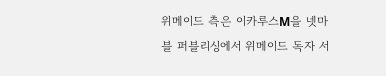위메이드 측은 이카루스M을 넷마블 퍼블리싱에서 위메이드 독자 서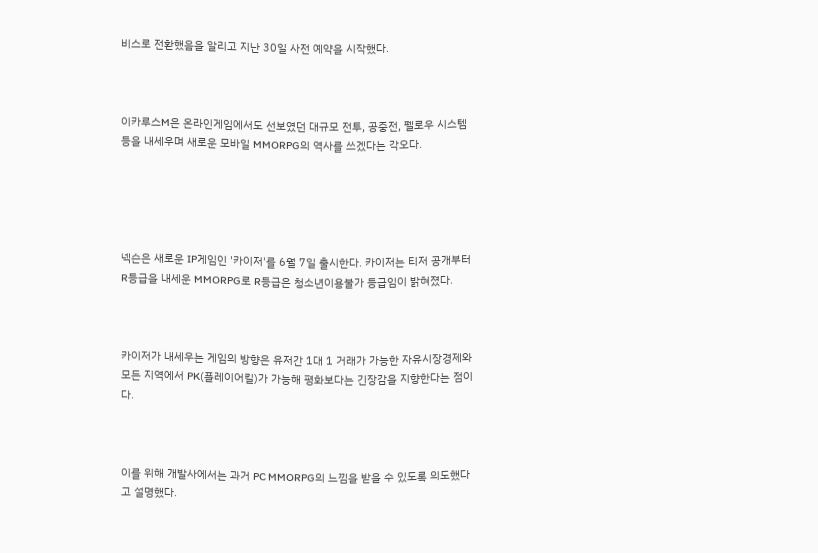비스로 전환했음을 알리고 지난 30일 사전 예약을 시작했다.



이카루스M은 온라인게임에서도 선보였던 대규모 전투, 공중전, 펠로우 시스템 등을 내세우며 새로운 모바일 MMORPG의 역사를 쓰겠다는 각오다.





넥슨은 새로운 IP게임인 '카이저'를 6월 7일 출시한다. 카이저는 티저 공개부터 R등급을 내세운 MMORPG로 R등급은 청소년이용불가 등급임이 밝혀졌다.



카이저가 내세우는 게임의 방향은 유저간 1대 1 거래가 가능한 자유시장경제와 모든 지역에서 PK(플레이어킬)가 가능해 평화보다는 긴장감을 지향한다는 점이다.



이를 위해 개발사에서는 과거 PC MMORPG의 느낌을 받을 수 있도록 의도했다고 설명했다.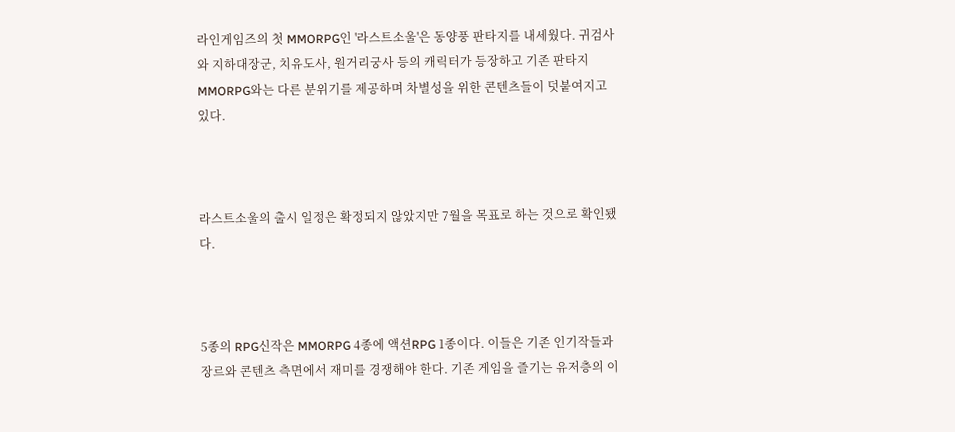라인게임즈의 첫 MMORPG인 '라스트소울'은 동양풍 판타지를 내세웠다. 귀검사와 지하대장군, 치유도사, 원거리궁사 등의 캐릭터가 등장하고 기존 판타지 MMORPG와는 다른 분위기를 제공하며 차별성을 위한 콘텐츠들이 덧붙여지고 있다.



라스트소울의 출시 일정은 확정되지 않았지만 7월을 목표로 하는 것으로 확인됐다.



5종의 RPG신작은 MMORPG 4종에 액션RPG 1종이다. 이들은 기존 인기작들과 장르와 콘텐츠 측면에서 재미를 경쟁해야 한다. 기존 게임을 즐기는 유저층의 이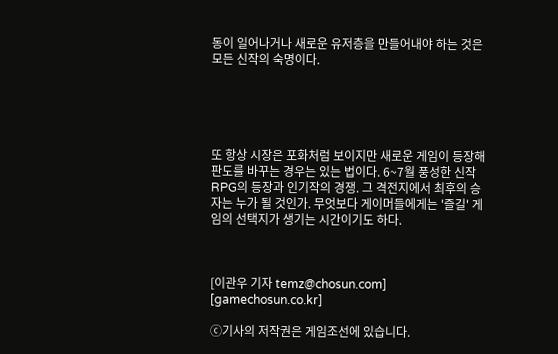동이 일어나거나 새로운 유저층을 만들어내야 하는 것은 모든 신작의 숙명이다.





또 항상 시장은 포화처럼 보이지만 새로운 게임이 등장해 판도를 바꾸는 경우는 있는 법이다. 6~7월 풍성한 신작 RPG의 등장과 인기작의 경쟁. 그 격전지에서 최후의 승자는 누가 될 것인가. 무엇보다 게이머들에게는 '즐길' 게임의 선택지가 생기는 시간이기도 하다.



[이관우 기자 temz@chosun.com] [gamechosun.co.kr]

ⓒ기사의 저작권은 게임조선에 있습니다.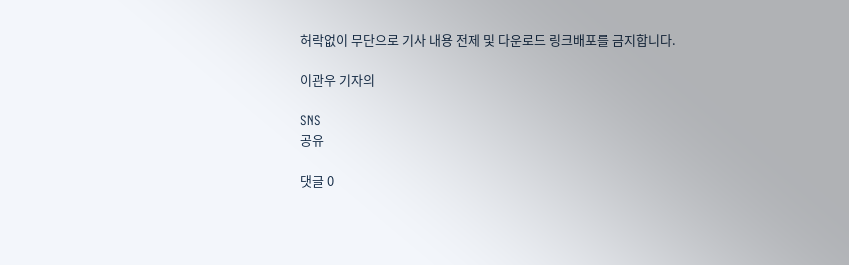허락없이 무단으로 기사 내용 전제 및 다운로드 링크배포를 금지합니다.

이관우 기자의

SNS
공유

댓글 0